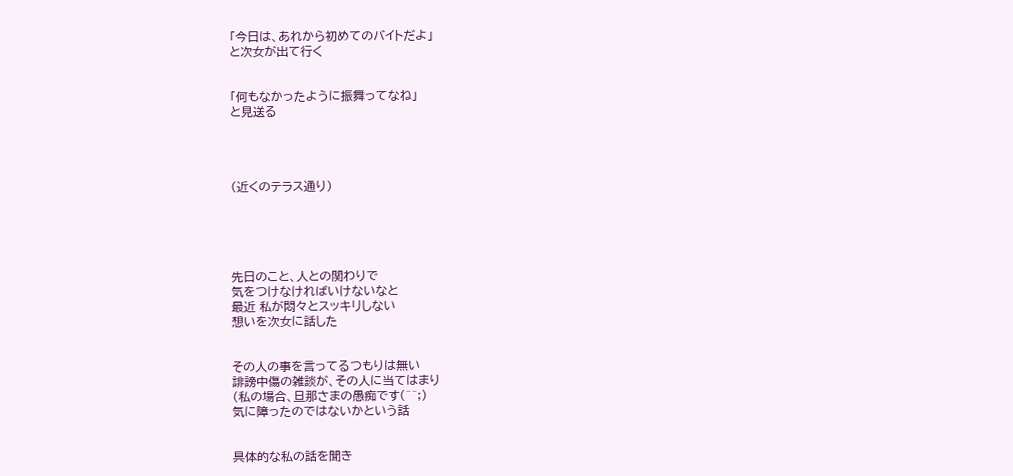「今日は、あれから初めてのバイトだよ」
と次女が出て行く


「何もなかったように振舞ってなね」
と見送る




(近くのテラス通り)





先日のこと、人との関わりで
気をつけなければいけないなと
最近 私が悶々とスッキリしない
想いを次女に話した


その人の事を言ってるつもりは無い
誹謗中傷の雑談が、その人に当てはまり
(私の場合、旦那さまの愚痴です(^^;)
気に障ったのではないかという話


具体的な私の話を聞き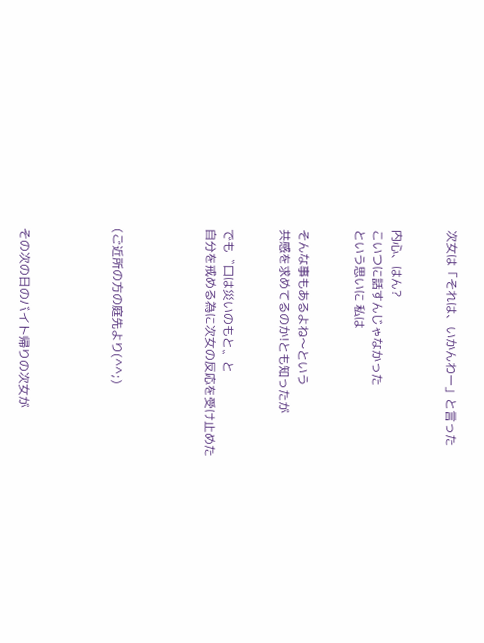次女は「それは、いかんわー」と言った


内心、はん?
こいつに話すんじゃなかった
という思いに 私は


そんな事もあるよね〜という
共感を求めてるのか!とも知ったが


でも〝口は災いのもと〟と
自分を戒める為に次女の反応を受け止めた




(ご近所の方の庭先より(^^;)




その次の日のバイト帰りの次女が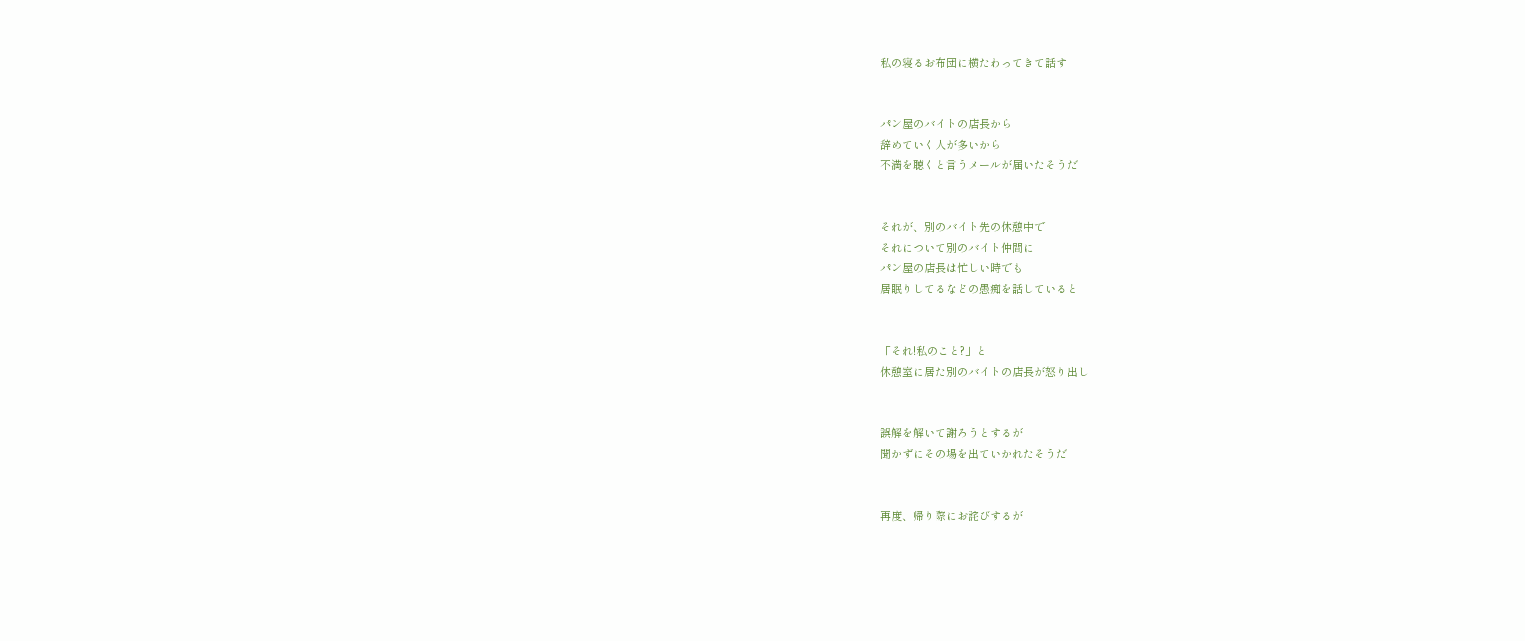私の寝るお布団に横たわってきて話す


パン屋のバイトの店長から
辞めていく人が多いから
不満を聴くと言うメールが届いたそうだ


それが、別のバイト先の休憩中で
それについて別のバイト仲間に
パン屋の店長は忙しい時でも
居眠りしてるなどの愚痴を話していると


「それ!私のこと?」と
休憩室に居た別のバイトの店長が怒り出し


誤解を解いて謝ろうとするが
聞かずにその場を出ていかれたそうだ


再度、帰り際にお詫びするが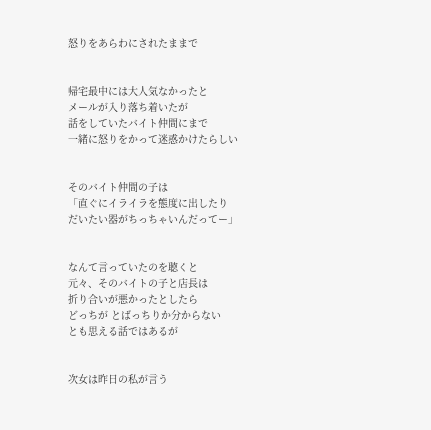怒りをあらわにされたままで


帰宅最中には大人気なかったと
メールが入り落ち着いたが
話をしていたバイト仲間にまで
一緒に怒りをかって迷惑かけたらしい


そのバイト仲間の子は
「直ぐにイライラを態度に出したり
だいたい器がちっちゃいんだってー」


なんて言っていたのを聴くと
元々、そのバイトの子と店長は
折り合いが悪かったとしたら
どっちが とばっちりか分からない
とも思える話ではあるが


次女は昨日の私が言う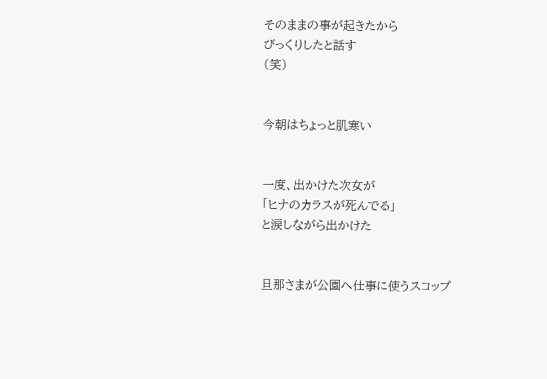そのままの事が起きたから
びっくりしたと話す
(笑)


今朝はちょっと肌寒い


一度、出かけた次女が
「ヒナのカラスが死んでる」
と涙しながら出かけた


旦那さまが公園へ仕事に使うスコップ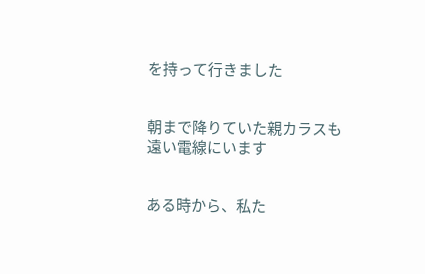を持って行きました


朝まで降りていた親カラスも
遠い電線にいます


ある時から、私た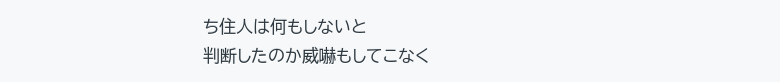ち住人は何もしないと
判断したのか威嚇もしてこなく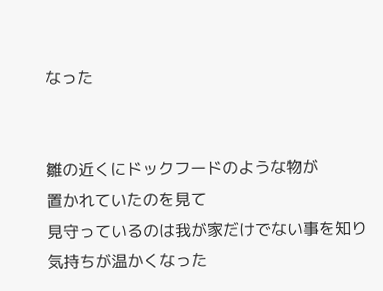なった


雛の近くにドックフードのような物が
置かれていたのを見て
見守っているのは我が家だけでない事を知り
気持ちが温かくなった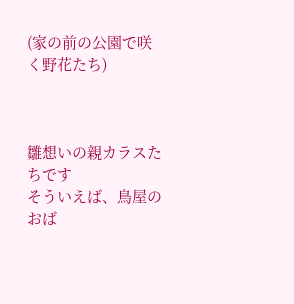(家の前の公園で咲く野花たち)



雛想いの親カラスたちです
そういえば、鳥屋のおば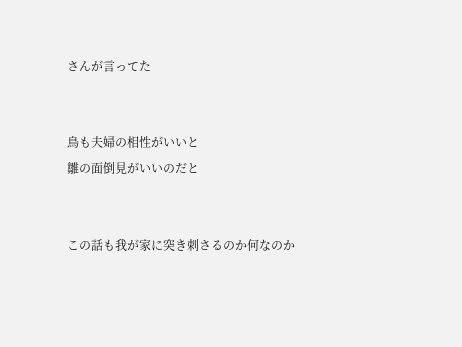さんが言ってた


鳥も夫婦の相性がいいと
雛の面倒見がいいのだと


この話も我が家に突き刺さるのか何なのか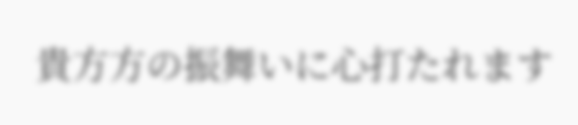貴方方の振舞いに心打たれます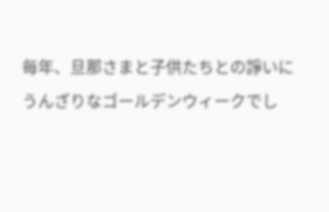毎年、旦那さまと子供たちとの諍いに
うんざりなゴールデンウィークでし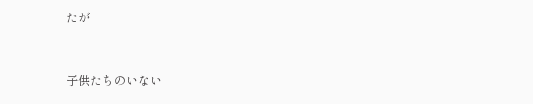たが


子供たちのいない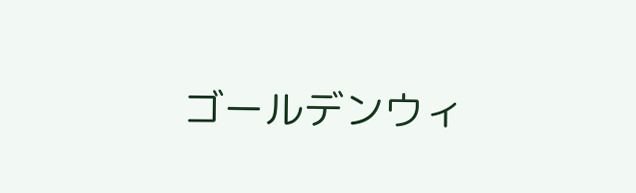ゴールデンウィ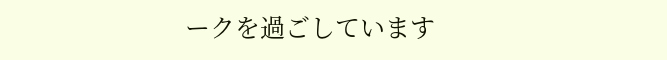ークを過ごしています